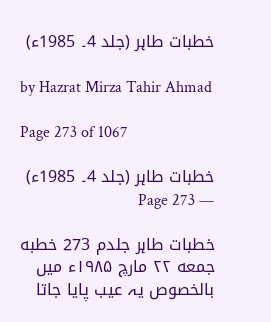خطبات طاہر (جلد 4۔ 1985ء)

by Hazrat Mirza Tahir Ahmad

Page 273 of 1067

خطبات طاہر (جلد 4۔ 1985ء) — Page 273

خطبات طاہر جلدم 273 خطبه جمعه ۲۲ مارچ ۱۹۸۵ء میں بالخصوص یہ عیب پایا جاتا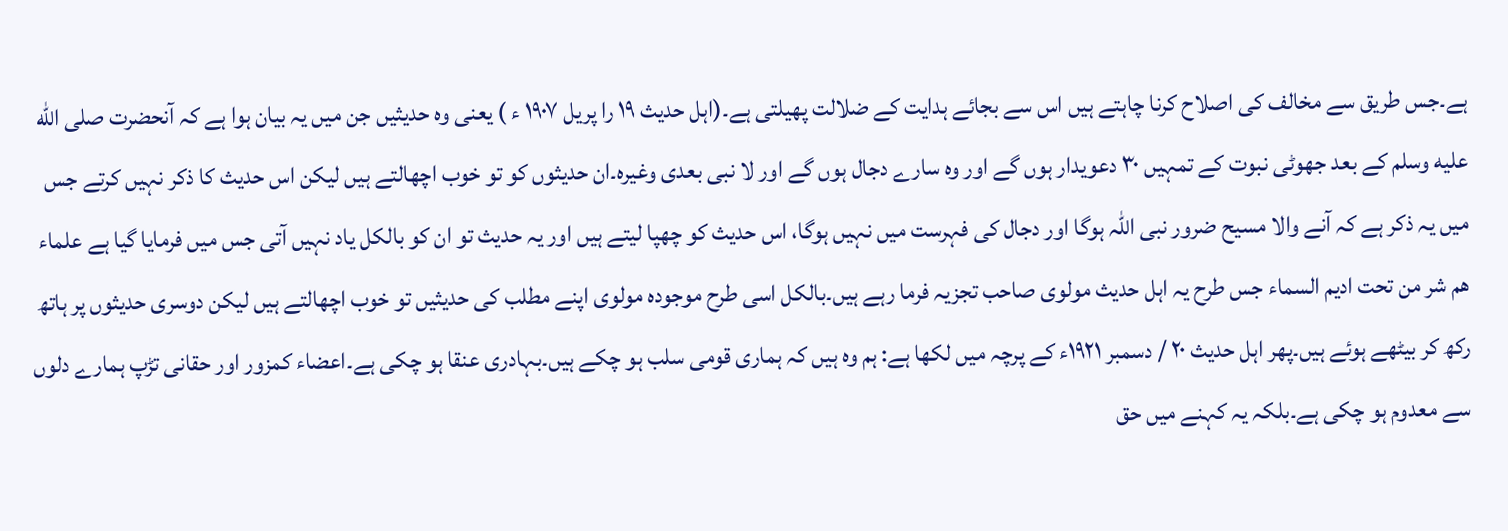ہے۔جس طریق سے مخالف کی اصلاح کرنا چاہتے ہیں اس سے بجائے ہدایت کے ضلالت پھیلتی ہے۔(اہل حدیث ۱۹ را پریل ۱۹۰۷ ء ) یعنی وہ حدیثیں جن میں یہ بیان ہوا ہے کہ آنحضرت صلى الله عليه وسلم کے بعد جھوٹی نبوت کے تمہیں ۳۰ دعویدار ہوں گے اور وہ سارے دجال ہوں گے اور لا نبی بعدی وغیرہ۔ان حدیثوں کو تو خوب اچھالتے ہیں لیکن اس حدیث کا ذکر نہیں کرتے جس میں یہ ذکر ہے کہ آنے والا مسیح ضرور نبی اللہ ہوگا اور دجال کی فہرست میں نہیں ہوگا، اس حدیث کو چھپا لیتے ہیں اور یہ حدیث تو ان کو بالکل یاد نہیں آتی جس میں فرمایا گیا ہے علماء هم شر من تحت اديم السماء جس طرح یہ اہل حدیث مولوی صاحب تجزیہ فرما رہے ہیں۔بالکل اسی طرح موجودہ مولوی اپنے مطلب کی حدیثیں تو خوب اچھالتے ہیں لیکن دوسری حدیثوں پر ہاتھ رکھ کر بیٹھے ہوئے ہیں۔پھر اہل حدیث ۲۰ / دسمبر ۱۹۲۱ء کے پرچہ میں لکھا ہے: ہم وہ ہیں کہ ہماری قومی سلب ہو چکے ہیں۔بہادری عنقا ہو چکی ہے۔اعضاء کمزور اور حقانی تڑپ ہمارے دلوں سے معدوم ہو چکی ہے۔بلکہ یہ کہنے میں حق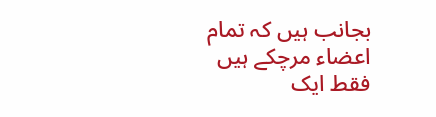بجانب ہیں کہ تمام اعضاء مرچکے ہیں فقط ایک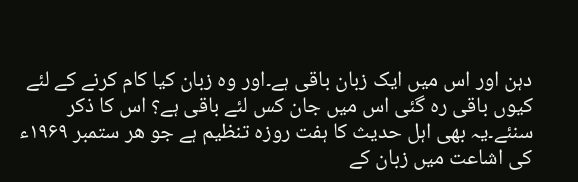دہن اور اس میں ایک زبان باقی ہے۔اور وہ زبان کیا کام کرنے کے لئے کیوں باقی رہ گئی اس میں جان کس لئے باقی ہے؟ اس کا ذکر سنئے۔یہ بھی اہل حدیث کا ہفت روزہ تنظیم ہے جو ھر ستمبر ۱۹۶۹ء کی اشاعت میں زبان کے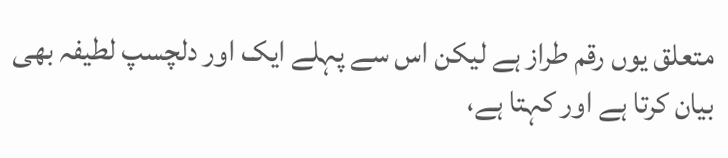متعلق یوں رقم طراز ہے لیکن اس سے پہلے ایک اور دلچسپ لطیفہ بھی بیان کرتا ہے اور کہتا ہے،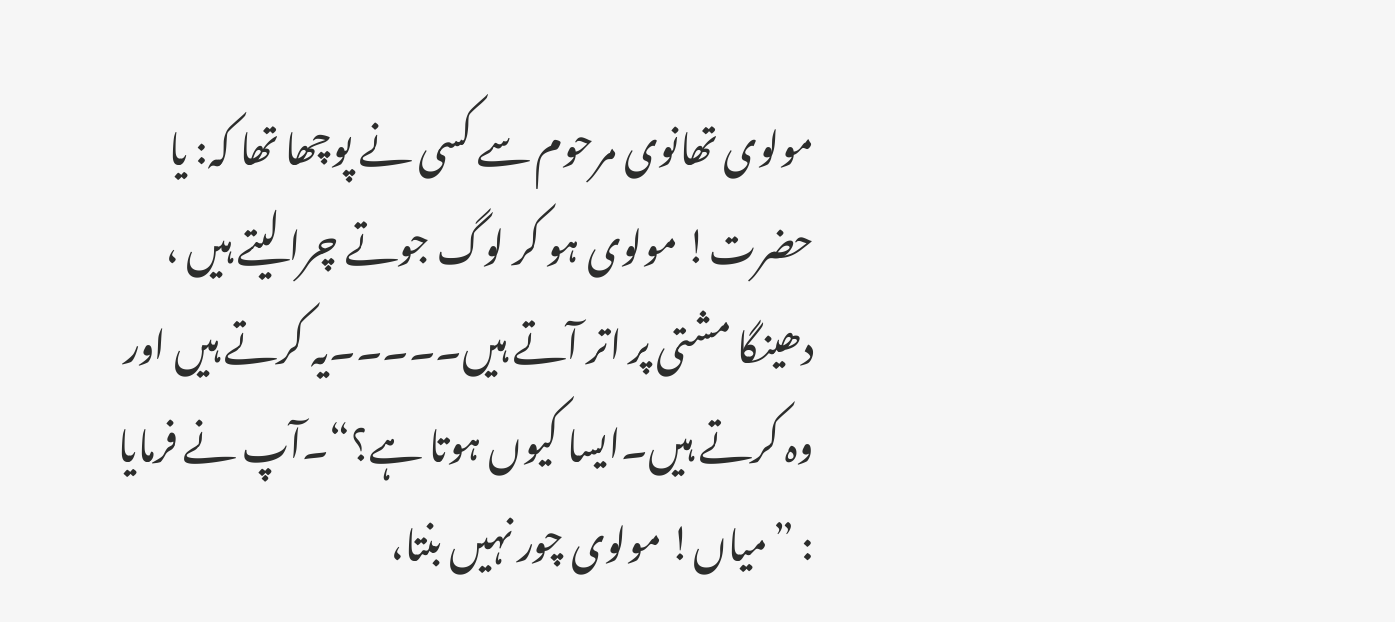مولوی تھانوی مرحوم سے کسی نے پوچھا تھا کہ: یا حضرت! مولوی ہو کر لوگ جوتے چرا لیتے ہیں ، دھینگا مشتی پر اتر آتے ہیں۔۔۔۔۔یہ کرتے ہیں اور وہ کرتے ہیں۔ایسا کیوں ہوتا ہے؟“۔آپ نے فرمایا : ”میاں! مولوی چور نہیں بنتا،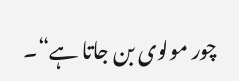چور مولوی بن جاتا ہے“۔